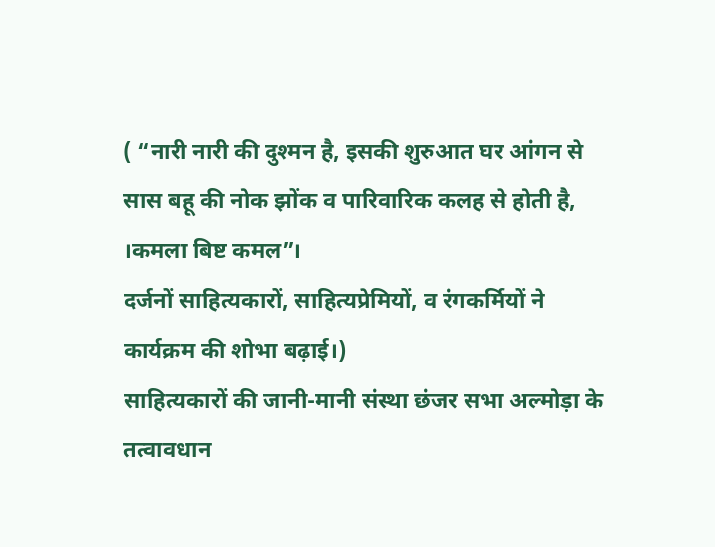( “नारी नारी की दुश्मन है, इसकी शुरुआत घर आंगन से सास बहू की नोक झोंक व पारिवारिक कलह से होती है, ।कमला बिष्ट कमल”।
दर्जनों साहित्यकारों, साहित्यप्रेमियों, व रंगकर्मियों ने कार्यक्रम की शोभा बढ़ाई।)
साहित्यकारों की जानी-मानी संस्था छंजर सभा अल्मोड़ा के तत्वावधान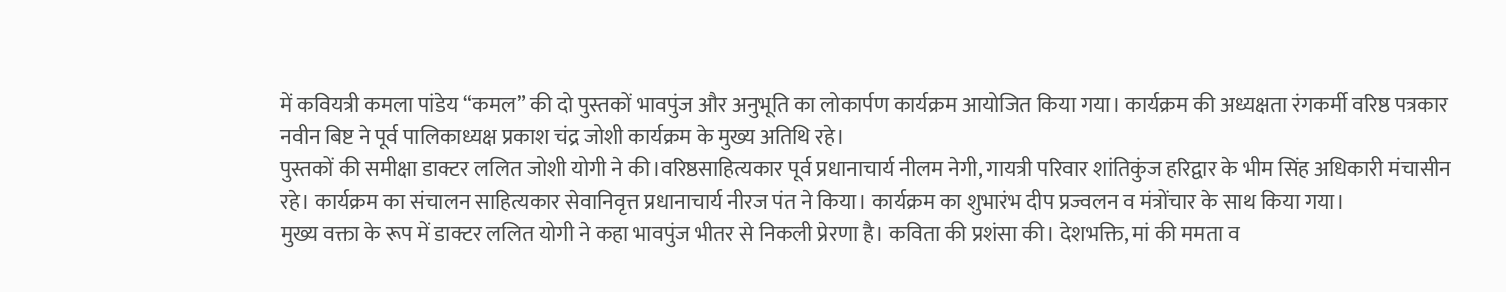में कवियत्री कमला पांडेय “कमल” की दो पुस्तकों भावपुंज और अनुभूति का लोकार्पण कार्यक्रम आयोजित किया गया। कार्यक्रम की अध्यक्षता रंगकर्मी वरिष्ठ पत्रकार नवीन बिष्ट ने पूर्व पालिकाध्यक्ष प्रकाश चंद्र जोशी कार्यक्रम के मुख्य अतिथि रहे।
पुस्तकों की समीक्षा डाक्टर ललित जोशी योगी ने की।वरिष्ठसाहित्यकार पूर्व प्रधानाचार्य नीलम नेगी, गायत्री परिवार शांतिकुंज हरिद्वार के भीम सिंह अधिकारी मंचासीन रहे। कार्यक्रम का संचालन साहित्यकार सेवानिवृत्त प्रधानाचार्य नीरज पंत ने किया। कार्यक्रम का शुभारंभ दीप प्रज्वलन व मंत्रोंचार के साथ किया गया।
मुख्य वक्ता के रूप में डाक्टर ललित योगी ने कहा भावपुंज भीतर से निकली प्रेरणा है। कविता की प्रशंसा की। देशभक्ति, मां की ममता व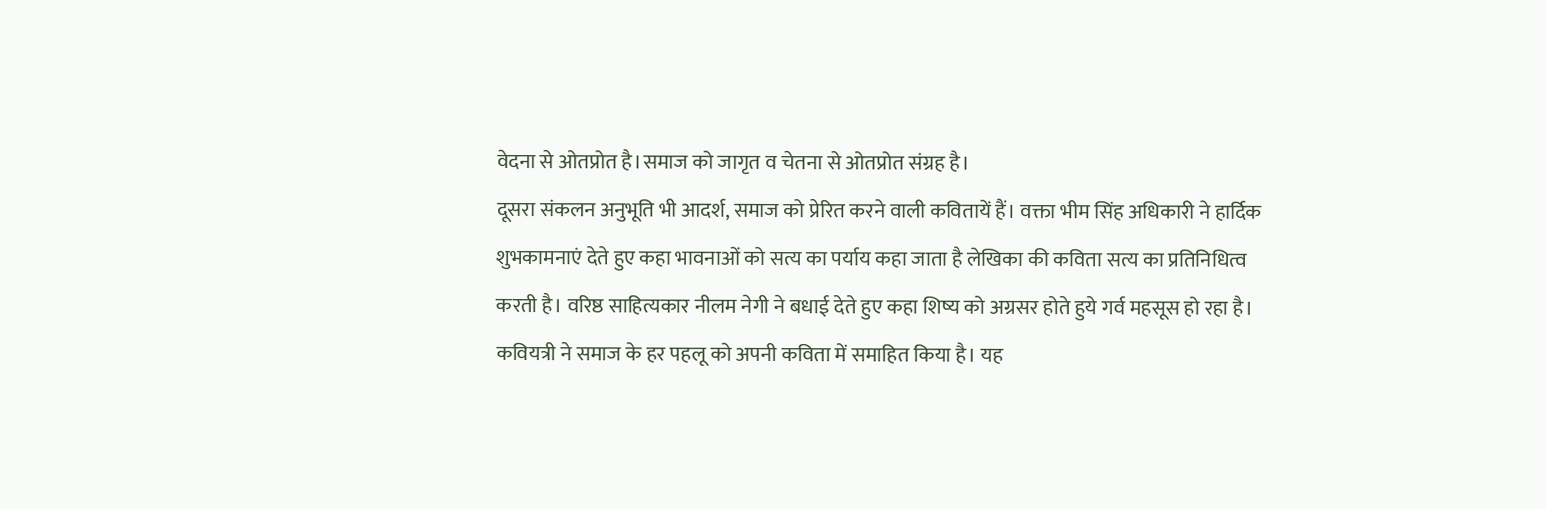वेदना से ओतप्रोत है।समाज को जागृत व चेतना से ओतप्रोत संग्रह है।
दूसरा संकलन अनुभूति भी आदर्श, समाज को प्रेरित करने वाली कवितायें हैं। वक्ता भीम सिंह अधिकारी ने हार्दिक शुभकामनाएं देते हुए कहा भावनाओं को सत्य का पर्याय कहा जाता है लेखिका की कविता सत्य का प्रतिनिधित्व करती है। वरिष्ठ साहित्यकार नीलम नेगी ने बधाई देते हुए कहा शिष्य को अग्रसर होते हुये गर्व महसूस हो रहा है। कवियत्री ने समाज के हर पहलू को अपनी कविता में समाहित किया है। यह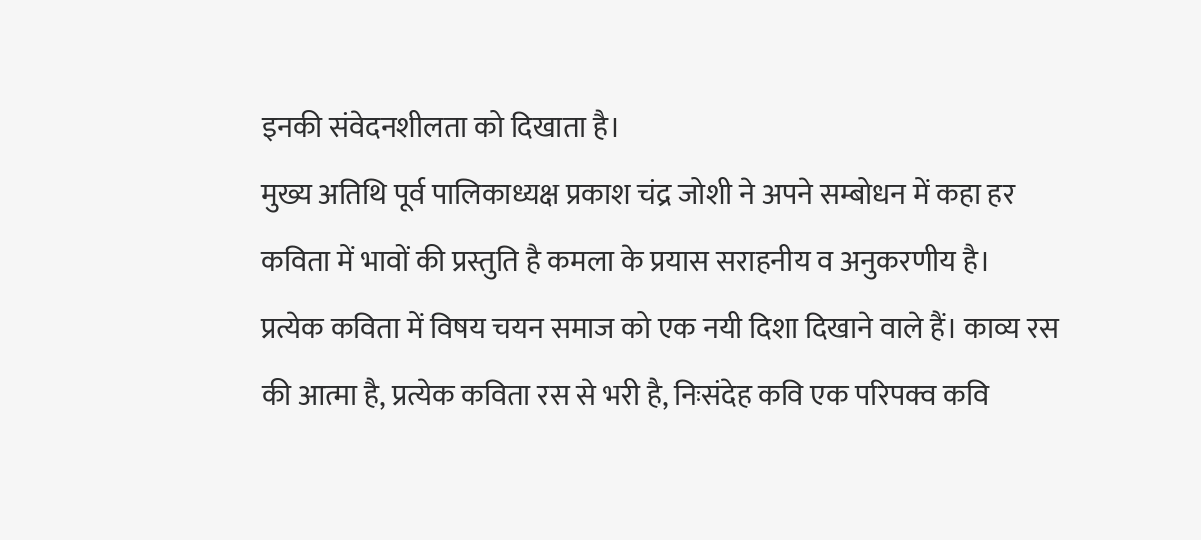इनकी संवेदनशीलता को दिखाता है।
मुख्य अतिथि पूर्व पालिकाध्यक्ष प्रकाश चंद्र जोशी ने अपने सम्बोधन में कहा हर कविता में भावों की प्रस्तुति है कमला के प्रयास सराहनीय व अनुकरणीय है।
प्रत्येक कविता में विषय चयन समाज को एक नयी दिशा दिखाने वाले हैं। काव्य रस की आत्मा है, प्रत्येक कविता रस से भरी है, निःसंदेह कवि एक परिपक्व कवि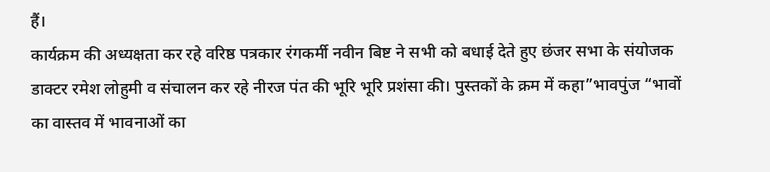हैं।
कार्यक्रम की अध्यक्षता कर रहे वरिष्ठ पत्रकार रंगकर्मी नवीन बिष्ट ने सभी को बधाई देते हुए छंजर सभा के संयोजक डाक्टर रमेश लोहुमी व संचालन कर रहे नीरज पंत की भूरि भूरि प्रशंसा की। पुस्तकों के क्रम में कहा”भावपुंज “भावों का वास्तव में भावनाओं का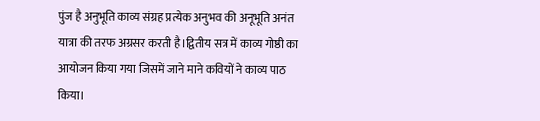पुंज है अनुभूति काव्य संग्रह प्रत्येक अनुभव की अनूभूति अनंत यात्रा की तरफ अग्रसर करती है।द्वितीय सत्र में काव्य गोष्ठी का आयोजन किया गया जिसमें जाने माने कवियों ने काव्य पाठ किया।